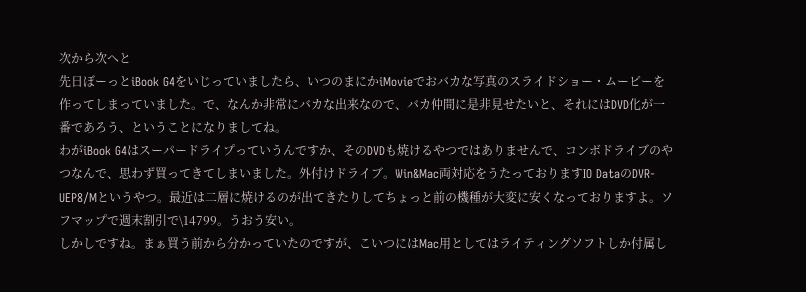次から次へと
先日ぼーっとiBook G4をいじっていましたら、いつのまにかiMovieでおバカな写真のスライドショー・ムーピーを作ってしまっていました。で、なんか非常にバカな出来なので、バカ仲間に是非見せたいと、それにはDVD化が一番であろう、ということになりましてね。
わがiBook G4はスーパードライプっていうんですか、そのDVDも焼けるやつではありませんで、コンボドライブのやつなんで、思わず買ってきてしまいました。外付けドライブ。Win&Mac両対応をうたっておりますIO DataのDVR-UEP8/Mというやつ。最近は二層に焼けるのが出てきたりしてちょっと前の機種が大変に安くなっておりますよ。ソフマップで週末割引で\14799。うおう安い。
しかしですね。まぁ買う前から分かっていたのですが、こいつにはMac用としてはライティングソフトしか付属し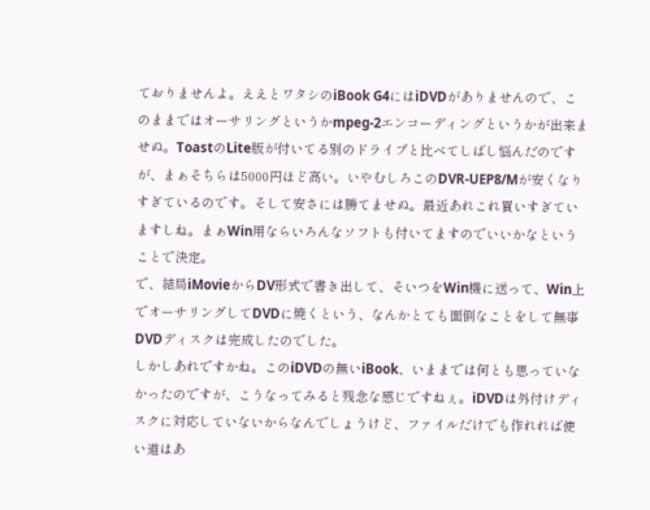ておりませんよ。ええとワタシのiBook G4にはiDVDがありませんので、このままではオーサリングというかmpeg-2エンコーディングというかが出来ませぬ。ToastのLite版が付いてる別のドライブと比べてしばし悩んだのですが、まぁそちらは5000円ほど高い。いやむしろこのDVR-UEP8/Mが安くなりすぎているのです。そして安さには勝てませぬ。最近あれこれ買いすぎていますしね。まぁWin用ならいろんなソフトも付いてますのでいいかなということで決定。
で、結局iMovieからDV形式で書き出して、そいつをWin機に送って、Win上でオーサリングしてDVDに焼くという、なんかとても面倒なことをして無事DVDディスクは完成したのでした。
しかしあれですかね。このiDVDの無いiBook、いままでは何とも思っていなかったのですが、こうなってみると残念な感じですねぇ。iDVDは外付けディスクに対応していないからなんでしょうけど、ファイルだけでも作れれば使い道はあ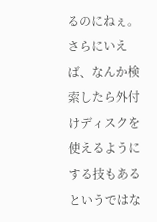るのにねぇ。さらにいえば、なんか検索したら外付けディスクを使えるようにする技もあるというではな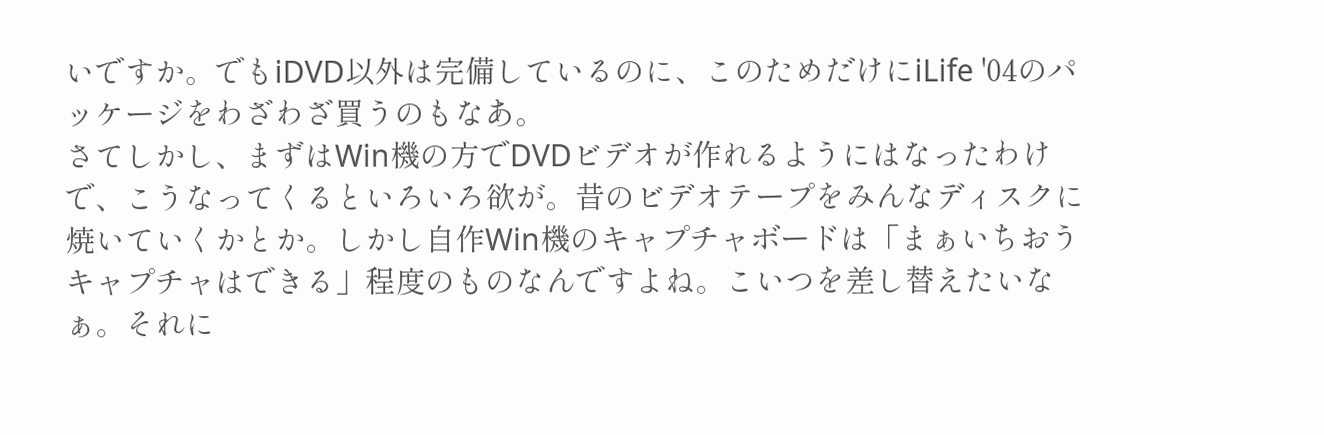いですか。でもiDVD以外は完備しているのに、このためだけにiLife '04のパッケージをわざわざ買うのもなあ。
さてしかし、まずはWin機の方でDVDビデオが作れるようにはなったわけで、こうなってくるといろいろ欲が。昔のビデオテープをみんなディスクに焼いていくかとか。しかし自作Win機のキャプチャボードは「まぁいちおうキャプチャはできる」程度のものなんですよね。こいつを差し替えたいなぁ。それに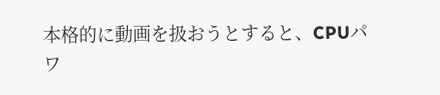本格的に動画を扱おうとすると、CPUパワ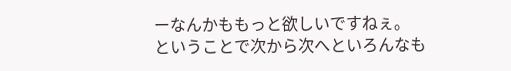ーなんかももっと欲しいですねぇ。
ということで次から次へといろんなも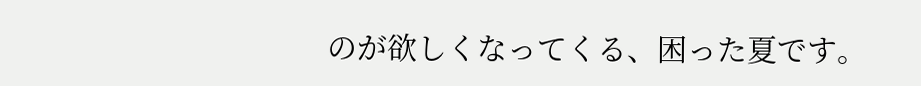のが欲しくなってくる、困った夏です。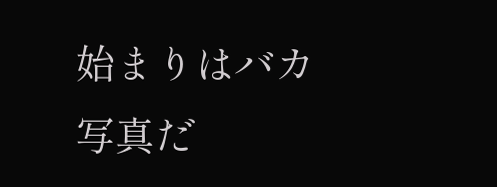始まりはバカ写真だ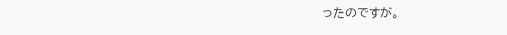ったのですが。